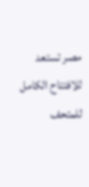مصر تستعد للافتتاح الكامل للمتحف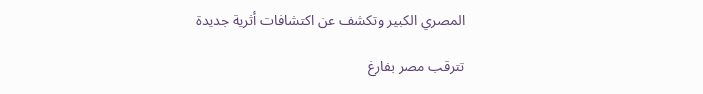المصري الكبير وتكشف عن اكتشافات أثرية جديدة

تترقب مصر بفارغ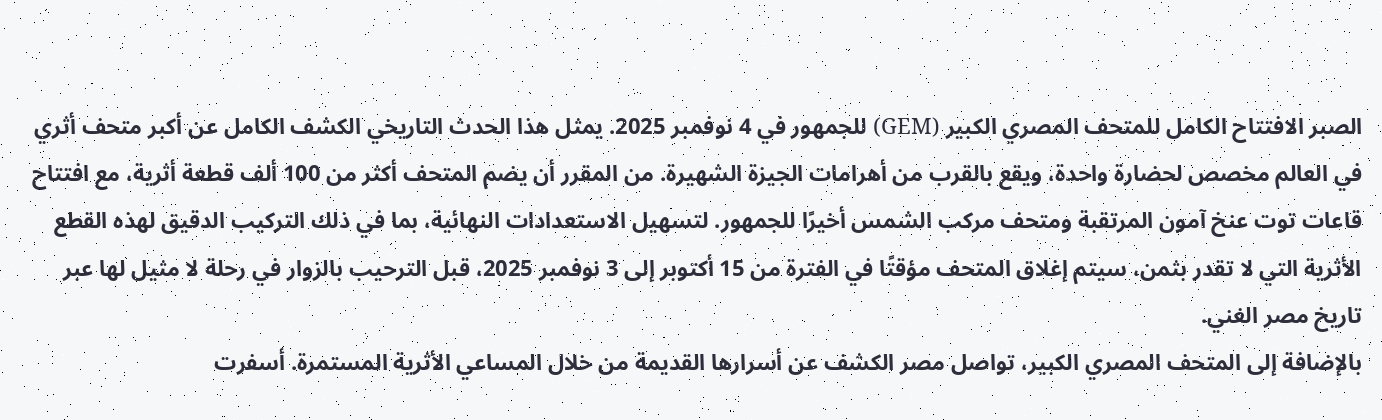الصبر الافتتاح الكامل للمتحف المصري الكبير (GEM) للجمهور في 4 نوفمبر 2025. يمثل هذا الحدث التاريخي الكشف الكامل عن أكبر متحف أثري في العالم مخصص لحضارة واحدة، ويقع بالقرب من أهرامات الجيزة الشهيرة. من المقرر أن يضم المتحف أكثر من 100 ألف قطعة أثرية، مع افتتاح قاعات توت عنخ آمون المرتقبة ومتحف مركب الشمس أخيرًا للجمهور. لتسهيل الاستعدادات النهائية، بما في ذلك التركيب الدقيق لهذه القطع الأثرية التي لا تقدر بثمن، سيتم إغلاق المتحف مؤقتًا في الفترة من 15 أكتوبر إلى 3 نوفمبر 2025، قبل الترحيب بالزوار في رحلة لا مثيل لها عبر تاريخ مصر الغني.
بالإضافة إلى المتحف المصري الكبير، تواصل مصر الكشف عن أسرارها القديمة من خلال المساعي الأثرية المستمرة. أسفرت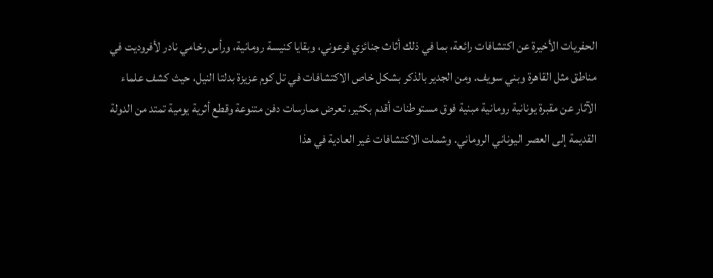الحفريات الأخيرة عن اكتشافات رائعة، بما في ذلك أثاث جنائزي فرعوني، وبقايا كنيسة رومانية، ورأس رخامي نادر لأفروديت في مناطق مثل القاهرة وبني سويف. ومن الجدير بالذكر بشكل خاص الاكتشافات في تل كوم عزيزة بدلتا النيل، حيث كشف علماء الآثار عن مقبرة يونانية رومانية مبنية فوق مستوطنات أقدم بكثير، تعرض ممارسات دفن متنوعة وقطع أثرية يومية تمتد من الدولة القديمة إلى العصر اليوناني الروماني. وشملت الاكتشافات غير العادية في هذا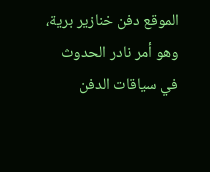الموقع دفن خنازير برية، وهو أمر نادر الحدوث في سياقات الدفن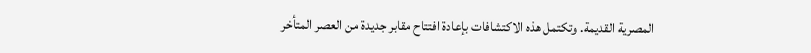المصرية القديمة. وتكتمل هذه الاكتشافات بإعادة افتتاح مقابر جديدة من العصر المتأخر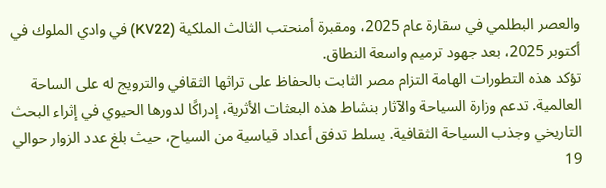والعصر البطلمي في سقارة عام 2025، ومقبرة أمنحتب الثالث الملكية (KV22) في وادي الملوك في أكتوبر 2025، بعد جهود ترميم واسعة النطاق.
تؤكد هذه التطورات الهامة التزام مصر الثابت بالحفاظ على تراثها الثقافي والترويج له على الساحة العالمية. تدعم وزارة السياحة والآثار بنشاط هذه البعثات الأثرية، إدراكًا لدورها الحيوي في إثراء البحث التاريخي وجذب السياحة الثقافية. يسلط تدفق أعداد قياسية من السياح، حيث بلغ عدد الزوار حوالي 19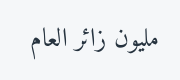مليون زائر العام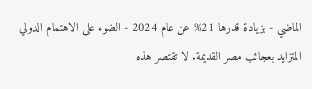الماضي - بزيادة قدرها 21% عن عام 2024 - الضوء على الاهتمام الدولي المتزايد بعجائب مصر القديمة. لا تقتصر هذه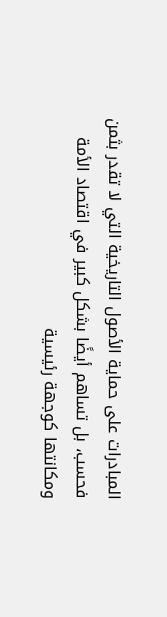المبادرات على حماية الأصول التاريخية التي لا تقدر بثمن فحسب، بل تساهم أيضًا بشكل كبير في اقتصاد الأمة ومكانتها كوجهة رئيسية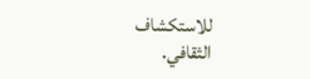للاستكشاف الثقافي.